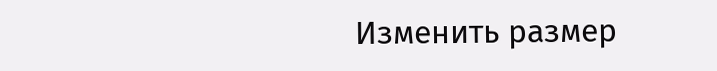Изменить размер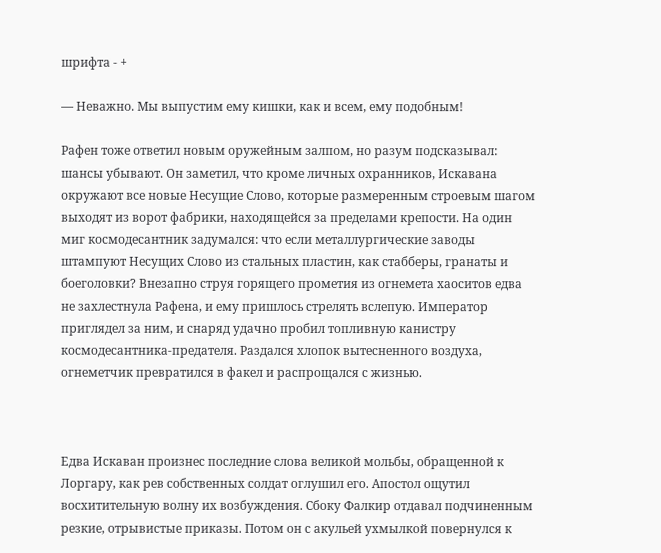шрифта - +

— Неважно. Мы выпустим ему кишки, как и всем, ему подобным!

Рафен тоже ответил новым оружейным залпом, но разум подсказывал: шансы убывают. Он заметил, что кроме личных охранников, Искавана окружают все новые Несущие Слово, которые размеренным строевым шагом выходят из ворот фабрики, находящейся за пределами крепости. На один миг космодесантник задумался: что если металлургические заводы штампуют Несущих Слово из стальных пластин, как стабберы, гранаты и боеголовки? Внезапно струя горящего прометия из огнемета хаоситов едва не захлестнула Рафена, и ему пришлось стрелять вслепую. Император приглядел за ним, и снаряд удачно пробил топливную канистру космодесантника-предателя. Раздался хлопок вытесненного воздуха, огнеметчик превратился в факел и распрощался с жизнью.



Едва Искаван произнес последние слова великой мольбы, обращенной к Лоргару, как рев собственных солдат оглушил его. Апостол ощутил восхитительную волну их возбуждения. Сбоку Фалкир отдавал подчиненным резкие, отрывистые приказы. Потом он с акульей ухмылкой повернулся к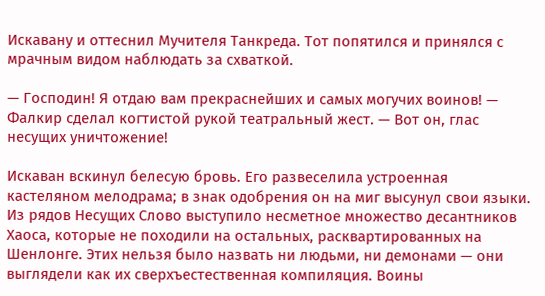Искавану и оттеснил Мучителя Танкреда. Тот попятился и принялся с мрачным видом наблюдать за схваткой.

— Господин! Я отдаю вам прекраснейших и самых могучих воинов! — Фалкир сделал когтистой рукой театральный жест. — Вот он, глас несущих уничтожение!

Искаван вскинул белесую бровь. Его развеселила устроенная кастеляном мелодрама; в знак одобрения он на миг высунул свои языки. Из рядов Несущих Слово выступило несметное множество десантников Хаоса, которые не походили на остальных, расквартированных на Шенлонге. Этих нельзя было назвать ни людьми, ни демонами — они выглядели как их сверхъестественная компиляция. Воины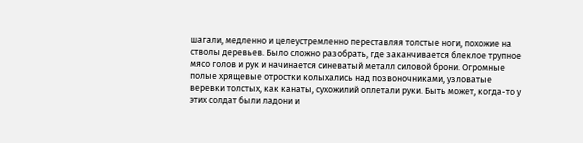шагали, медленно и целеустремленно переставляя толстые ноги, похожие на стволы деревьев. Было сложно разобрать, где заканчивается блеклое трупное мясо голов и рук и начинается синеватый металл силовой брони. Огромные полые хрящевые отростки колыхались над позвоночниками, узловатые веревки толстых, как канаты, сухожилий оплетали руки. Быть может, когда-то у этих солдат были ладони и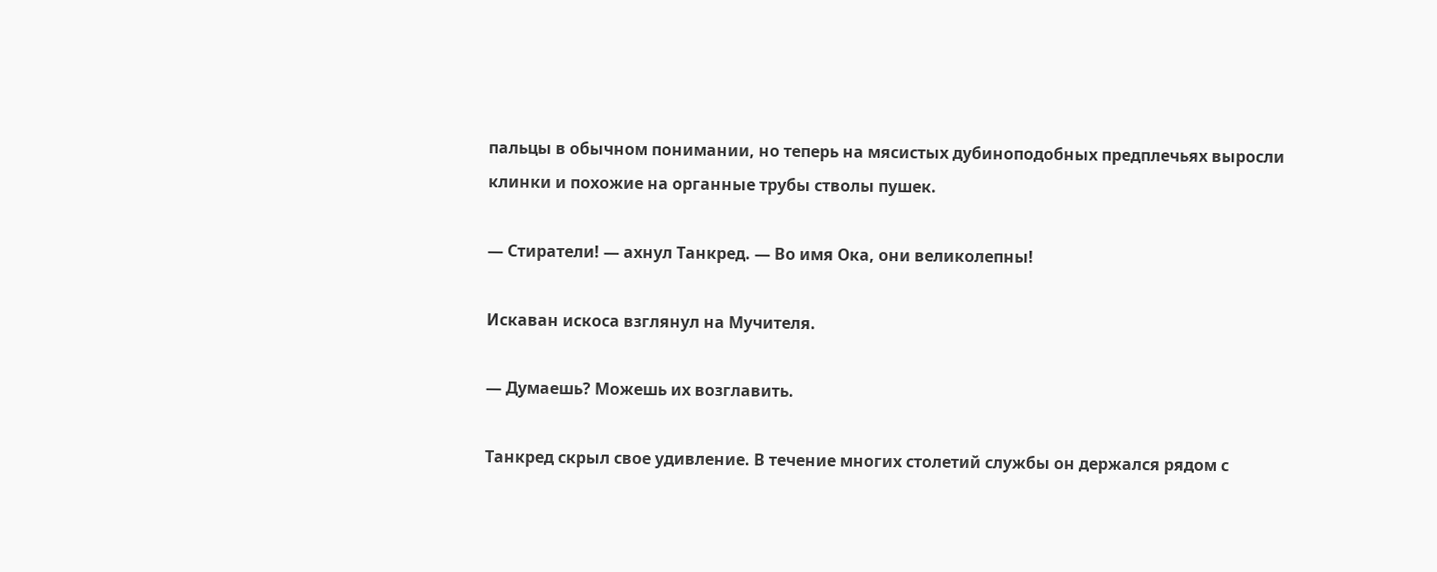пальцы в обычном понимании, но теперь на мясистых дубиноподобных предплечьях выросли клинки и похожие на органные трубы стволы пушек.

— Стиратели! — ахнул Танкред. — Во имя Ока, они великолепны!

Искаван искоса взглянул на Мучителя.

— Думаешь? Можешь их возглавить.

Танкред скрыл свое удивление. В течение многих столетий службы он держался рядом с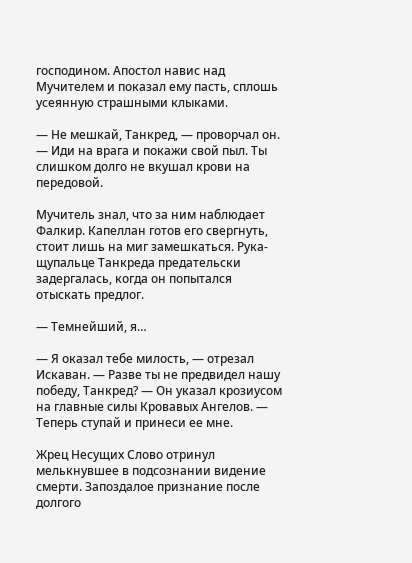господином. Апостол навис над Мучителем и показал ему пасть, сплошь усеянную страшными клыками.

— Не мешкай, Танкред, — проворчал он. — Иди на врага и покажи свой пыл. Ты слишком долго не вкушал крови на передовой.

Мучитель знал, что за ним наблюдает Фалкир. Капеллан готов его свергнуть, стоит лишь на миг замешкаться. Рука-щупальце Танкреда предательски задергалась, когда он попытался отыскать предлог.

— Темнейший, я…

— Я оказал тебе милость, — отрезал Искаван. — Разве ты не предвидел нашу победу, Танкред? — Он указал крозиусом на главные силы Кровавых Ангелов. — Теперь ступай и принеси ее мне.

Жрец Несущих Слово отринул мелькнувшее в подсознании видение смерти. Запоздалое признание после долгого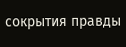сокрытия правды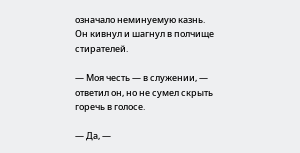означало неминуемую казнь. Он кивнул и шагнул в полчище стирателей.

— Моя честь — в служении, — ответил он, но не сумел скрыть горечь в голосе.

— Да, —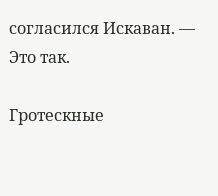согласился Искаван. — Это так.

Гротескные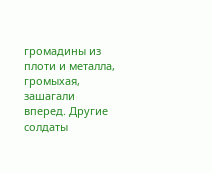громадины из плоти и металла, громыхая, зашагали вперед. Другие солдаты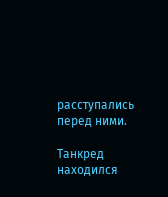расступались перед ними.

Танкред находился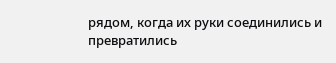рядом, когда их руки соединились и превратились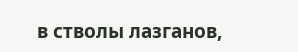в стволы лазганов,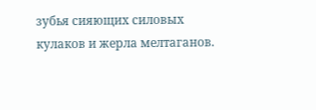зубья сияющих силовых кулаков и жерла мелтаганов.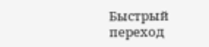Быстрый переход